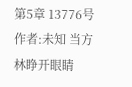第5章 13776号 作者:未知 当方林睁开眼睛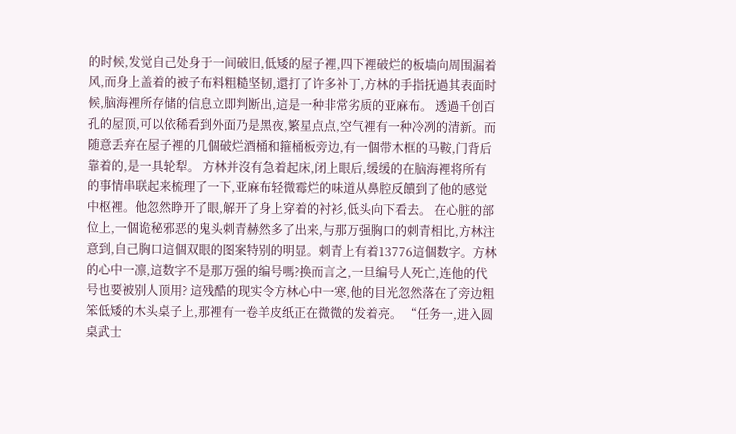的时候,发觉自己处身于一间破旧,低矮的屋子裡,四下裡破烂的板墙向周围漏着风,而身上盖着的被子布料粗糙坚韧,還打了许多补丁,方林的手指抚過其表面时候,脑海裡所存储的信息立即判断出,這是一种非常劣质的亚麻布。 透過千创百孔的屋顶,可以依稀看到外面乃是黑夜,繁星点点,空气裡有一种冷冽的清新。而随意丢弃在屋子裡的几個破烂酒桶和箍桶板旁边,有一個带木框的马鞍,门背后靠着的,是一具轮犁。 方林并沒有急着起床,闭上眼后,缓缓的在脑海裡将所有的事情串联起来梳理了一下,亚麻布轻微霉烂的味道从鼻腔反饋到了他的感觉中枢裡。他忽然睁开了眼,解开了身上穿着的衬衫,低头向下看去。 在心脏的部位上,一個诡秘邪恶的鬼头刺青赫然多了出来,与那万强胸口的刺青相比,方林注意到,自己胸口這個双眼的图案特别的明显。刺青上有着13776這個数字。方林的心中一凛,這数字不是那万强的编号嗎?换而言之,一旦编号人死亡,连他的代号也要被别人顶用? 這残酷的现实令方林心中一寒,他的目光忽然落在了旁边粗笨低矮的木头桌子上,那裡有一卷羊皮纸正在微微的发着亮。 “任务一,进入圆桌武士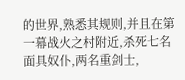的世界,熟悉其规则,并且在第一幕战火之村附近,杀死七名面具奴仆,两名重剑士,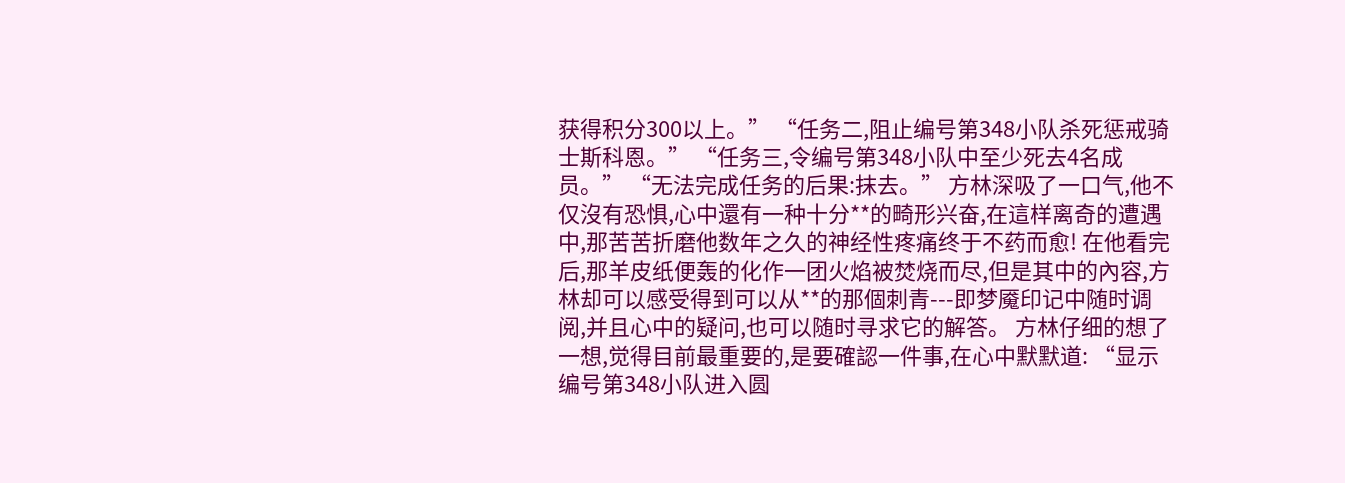获得积分300以上。” “任务二,阻止编号第348小队杀死惩戒骑士斯科恩。” “任务三,令编号第348小队中至少死去4名成员。” “无法完成任务的后果:抹去。” 方林深吸了一口气,他不仅沒有恐惧,心中還有一种十分**的畸形兴奋,在這样离奇的遭遇中,那苦苦折磨他数年之久的神经性疼痛终于不药而愈! 在他看完后,那羊皮纸便轰的化作一团火焰被焚烧而尽,但是其中的內容,方林却可以感受得到可以从**的那個刺青---即梦魇印记中随时调阅,并且心中的疑问,也可以随时寻求它的解答。 方林仔细的想了一想,觉得目前最重要的,是要確認一件事,在心中默默道: “显示编号第348小队进入圆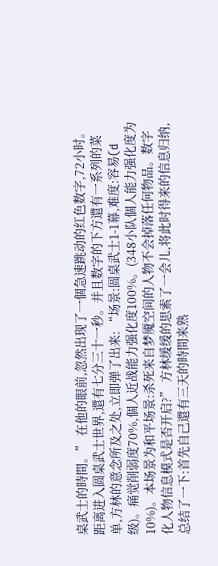桌武士的時間。” 在他的眼前,忽然出现了一個急速跳动的红色数字,72小时。距离进入圆桌武士世界,還有七分三十一秒。并且数字的下方還有一系列的菜单,方林的意念所及之处,立即弹了出来: “场景:圆桌武士1-1幕,难度:容易(d级)。痛觉削弱度70%,個人近战能力强化度100%。(348小队個人能力强化度为10%)。本场景为和平场景:杀死来自梦魇空间的人物不会掉落任何物品。数字化人物信息模式是否开启?” 方林缓缓的思索了一会儿,将此时得来的信息归纳,总结了一下:首先自己還有三天的時間来熟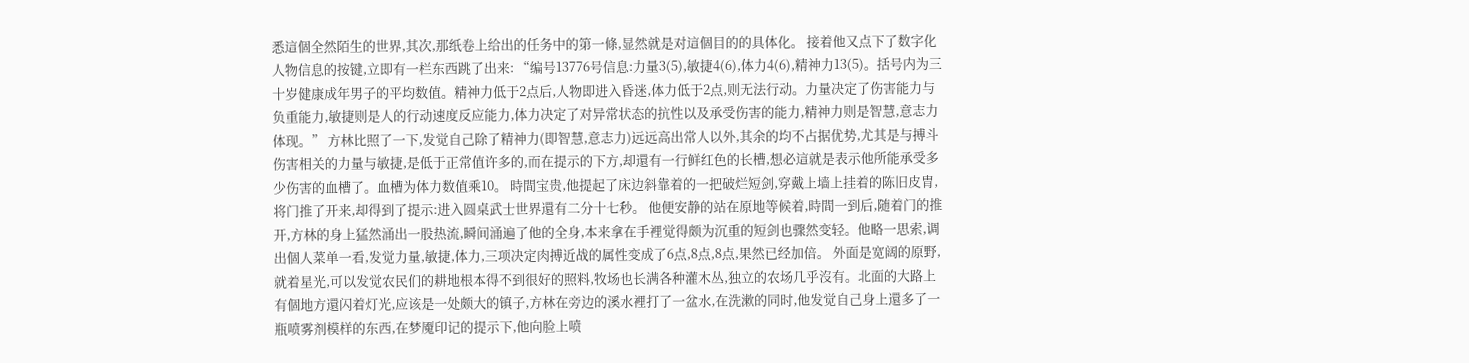悉這個全然陌生的世界,其次,那纸卷上给出的任务中的第一條,显然就是对這個目的的具体化。 接着他又点下了数字化人物信息的按键,立即有一栏东西跳了出来: “编号13776号信息:力量3(5),敏捷4(6),体力4(6),精神力13(5)。括号内为三十岁健康成年男子的平均数值。精神力低于2点后,人物即进入昏迷,体力低于2点,则无法行动。力量决定了伤害能力与负重能力,敏捷则是人的行动速度反应能力,体力决定了对异常状态的抗性以及承受伤害的能力,精神力则是智慧,意志力体现。” 方林比照了一下,发觉自己除了精神力(即智慧,意志力)远远高出常人以外,其余的均不占据优势,尤其是与搏斗伤害相关的力量与敏捷,是低于正常值许多的,而在提示的下方,却還有一行鲜红色的长槽,想必這就是表示他所能承受多少伤害的血槽了。血槽为体力数值乘10。 時間宝贵,他提起了床边斜靠着的一把破烂短剑,穿戴上墙上挂着的陈旧皮胄,将门推了开来,却得到了提示:进入圆桌武士世界還有二分十七秒。 他便安静的站在原地等候着,時間一到后,随着门的推开,方林的身上猛然涌出一股热流,瞬间涌遍了他的全身,本来拿在手裡觉得颇为沉重的短剑也骤然变轻。他略一思索,调出個人菜单一看,发觉力量,敏捷,体力,三项决定肉搏近战的属性变成了6点,8点,8点,果然已经加倍。 外面是宽阔的原野,就着星光,可以发觉农民们的耕地根本得不到很好的照料,牧场也长满各种灌木丛,独立的农场几乎沒有。北面的大路上有個地方還闪着灯光,应该是一处颇大的镇子,方林在旁边的溪水裡打了一盆水,在洗漱的同时,他发觉自己身上還多了一瓶喷雾剂模样的东西,在梦魇印记的提示下,他向脸上喷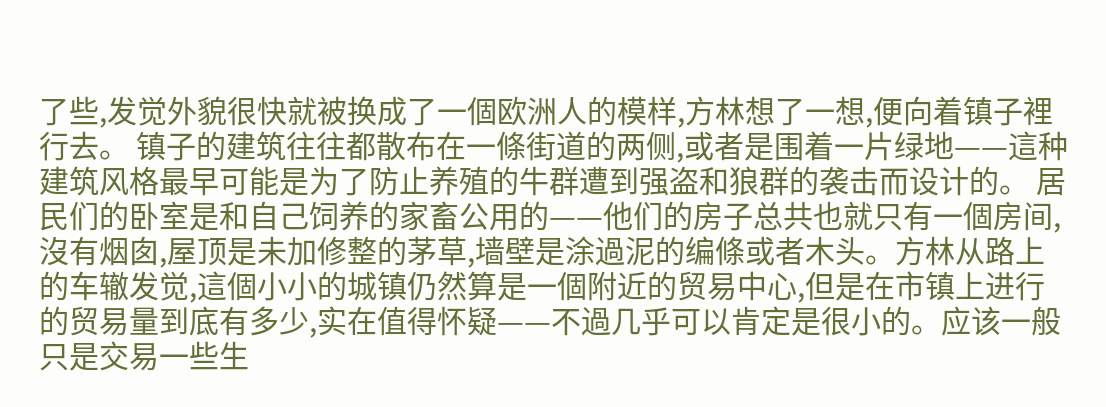了些,发觉外貌很快就被换成了一個欧洲人的模样,方林想了一想,便向着镇子裡行去。 镇子的建筑往往都散布在一條街道的两侧,或者是围着一片绿地——這种建筑风格最早可能是为了防止养殖的牛群遭到强盗和狼群的袭击而设计的。 居民们的卧室是和自己饲养的家畜公用的——他们的房子总共也就只有一個房间,沒有烟囱,屋顶是未加修整的茅草,墙壁是涂過泥的编條或者木头。方林从路上的车辙发觉,這個小小的城镇仍然算是一個附近的贸易中心,但是在市镇上进行的贸易量到底有多少,实在值得怀疑——不過几乎可以肯定是很小的。应该一般只是交易一些生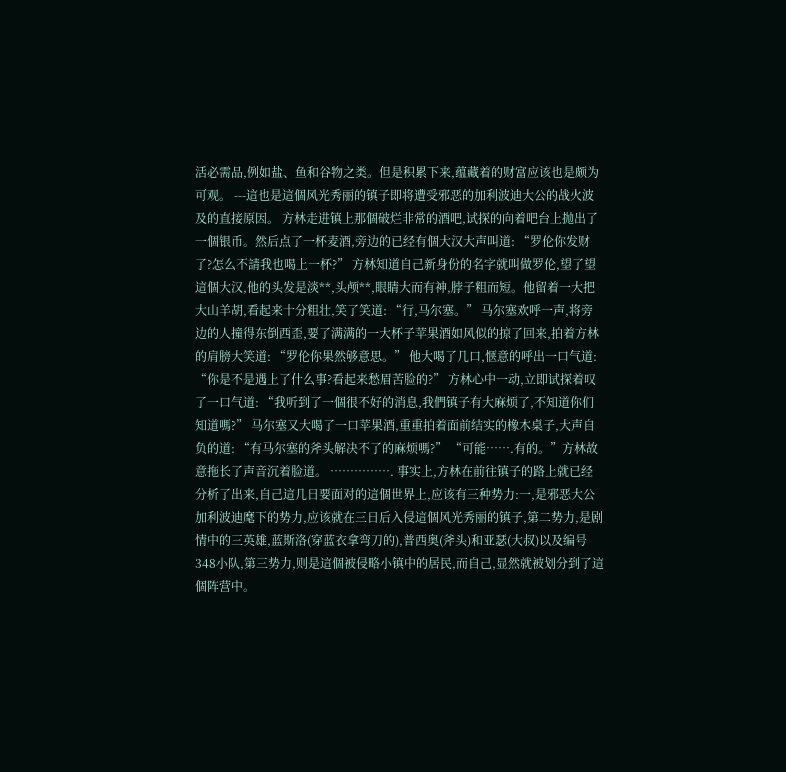活必需品,例如盐、鱼和谷物之类。但是积累下来,蕴藏着的财富应该也是颇为可观。 ---這也是這個风光秀丽的镇子即将遭受邪恶的加利波迪大公的战火波及的直接原因。 方林走进镇上那個破烂非常的酒吧,试探的向着吧台上抛出了一個银币。然后点了一杯麦酒,旁边的已经有個大汉大声叫道: “罗伦你发财了?怎么不請我也喝上一杯?” 方林知道自己新身份的名字就叫做罗伦,望了望這個大汉,他的头发是淡**,头颅**,眼睛大而有神,脖子粗而短。他留着一大把大山羊胡,看起来十分粗壮,笑了笑道: “行,马尔塞。” 马尔塞欢呼一声,将旁边的人撞得东倒西歪,要了满满的一大杯子苹果酒如风似的掠了回来,拍着方林的肩膀大笑道: “罗伦你果然够意思。” 他大喝了几口,惬意的呼出一口气道: “你是不是遇上了什么事?看起来愁眉苦脸的?” 方林心中一动,立即试探着叹了一口气道: “我听到了一個很不好的消息,我們镇子有大麻烦了,不知道你们知道嗎?” 马尔塞又大喝了一口苹果酒,重重拍着面前结实的橡木桌子,大声自负的道: “有马尔塞的斧头解决不了的麻烦嗎?” “可能…….有的。”方林故意拖长了声音沉着脸道。 ……………. 事实上,方林在前往镇子的路上就已经分析了出来,自己這几日要面对的這個世界上,应该有三种势力:一,是邪恶大公加利波迪麾下的势力,应该就在三日后入侵這個风光秀丽的镇子,第二势力,是剧情中的三英雄,蓝斯洛(穿蓝衣拿弯刀的),普西奥(斧头)和亚瑟(大叔)以及编号348小队,第三势力,则是這個被侵略小镇中的居民,而自己,显然就被划分到了這個阵营中。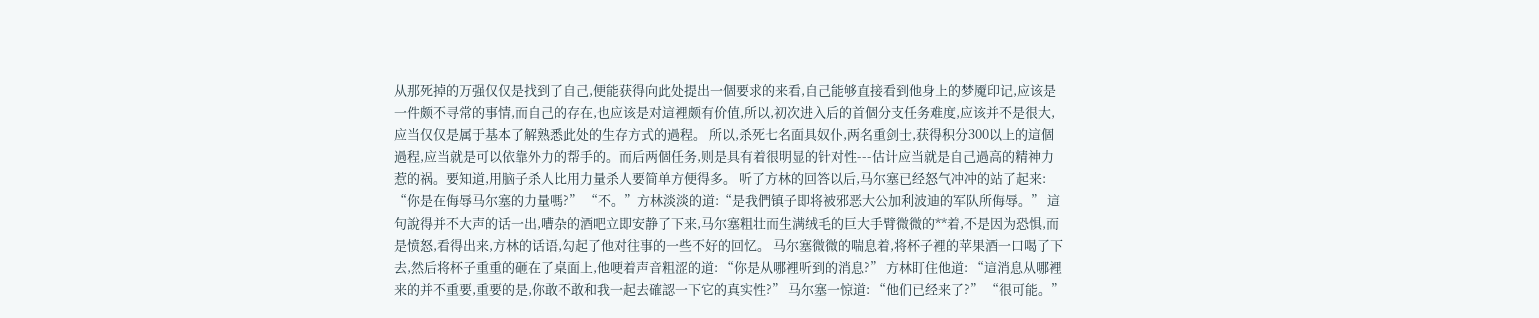从那死掉的万强仅仅是找到了自己,便能获得向此处提出一個要求的来看,自己能够直接看到他身上的梦魇印记,应该是一件颇不寻常的事情,而自己的存在,也应该是对這裡颇有价值,所以,初次进入后的首個分支任务难度,应该并不是很大,应当仅仅是属于基本了解熟悉此处的生存方式的過程。 所以,杀死七名面具奴仆,两名重剑士,获得积分300以上的這個過程,应当就是可以依靠外力的帮手的。而后两個任务,则是具有着很明显的针对性---估计应当就是自己過高的精神力惹的祸。要知道,用脑子杀人比用力量杀人要简单方便得多。 听了方林的回答以后,马尔塞已经怒气冲冲的站了起来: “你是在侮辱马尔塞的力量嗎?” “不。”方林淡淡的道:“是我們镇子即将被邪恶大公加利波迪的军队所侮辱。” 這句說得并不大声的话一出,嘈杂的酒吧立即安静了下来,马尔塞粗壮而生满绒毛的巨大手臂微微的**着,不是因为恐惧,而是愤怒,看得出来,方林的话语,勾起了他对往事的一些不好的回忆。 马尔塞微微的喘息着,将杯子裡的苹果酒一口喝了下去,然后将杯子重重的砸在了桌面上,他哽着声音粗涩的道: “你是从哪裡听到的消息?” 方林盯住他道: “這消息从哪裡来的并不重要,重要的是,你敢不敢和我一起去確認一下它的真实性?” 马尔塞一惊道: “他们已经来了?” “很可能。”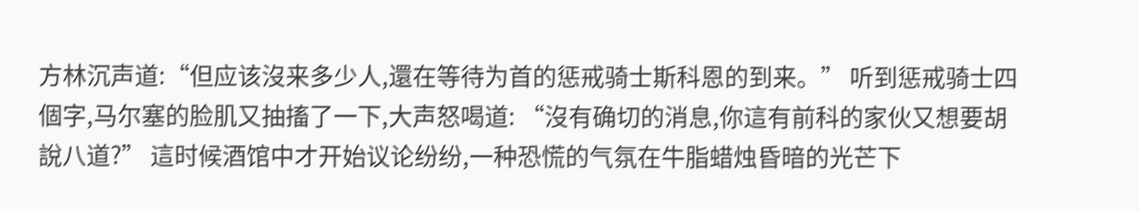方林沉声道:“但应该沒来多少人,還在等待为首的惩戒骑士斯科恩的到来。” 听到惩戒骑士四個字,马尔塞的脸肌又抽搐了一下,大声怒喝道: “沒有确切的消息,你這有前科的家伙又想要胡說八道?” 這时候酒馆中才开始议论纷纷,一种恐慌的气氛在牛脂蜡烛昏暗的光芒下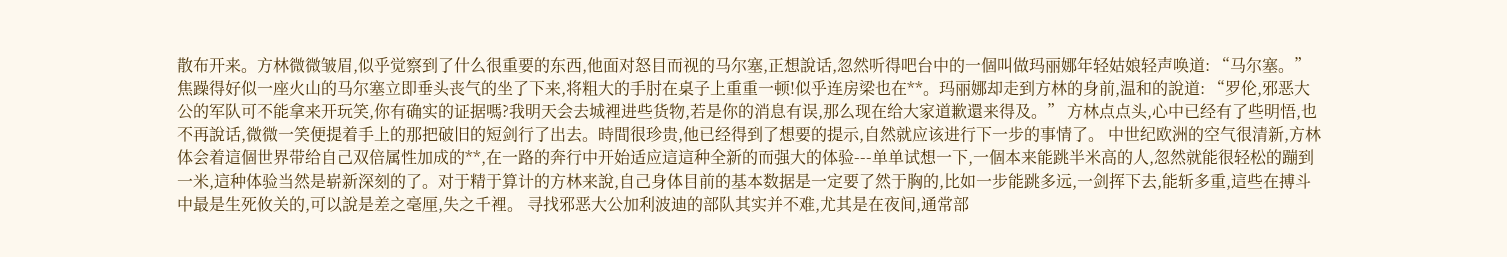散布开来。方林微微皱眉,似乎觉察到了什么很重要的东西,他面对怒目而视的马尔塞,正想說话,忽然听得吧台中的一個叫做玛丽娜年轻姑娘轻声唤道: “马尔塞。” 焦躁得好似一座火山的马尔塞立即垂头丧气的坐了下来,将粗大的手肘在桌子上重重一顿!似乎连房梁也在**。玛丽娜却走到方林的身前,温和的說道: “罗伦,邪恶大公的军队可不能拿来开玩笑,你有确实的证据嗎?我明天会去城裡进些货物,若是你的消息有误,那么现在给大家道歉還来得及。” 方林点点头,心中已经有了些明悟,也不再說话,微微一笑便提着手上的那把破旧的短剑行了出去。時間很珍贵,他已经得到了想要的提示,自然就应该进行下一步的事情了。 中世纪欧洲的空气很清新,方林体会着這個世界带给自己双倍属性加成的**,在一路的奔行中开始适应這這种全新的而强大的体验---单单试想一下,一個本来能跳半米高的人,忽然就能很轻松的蹦到一米,這种体验当然是崭新深刻的了。对于精于算计的方林来說,自己身体目前的基本数据是一定要了然于胸的,比如一步能跳多远,一剑挥下去,能斩多重,這些在搏斗中最是生死攸关的,可以說是差之毫厘,失之千裡。 寻找邪恶大公加利波迪的部队其实并不难,尤其是在夜间,通常部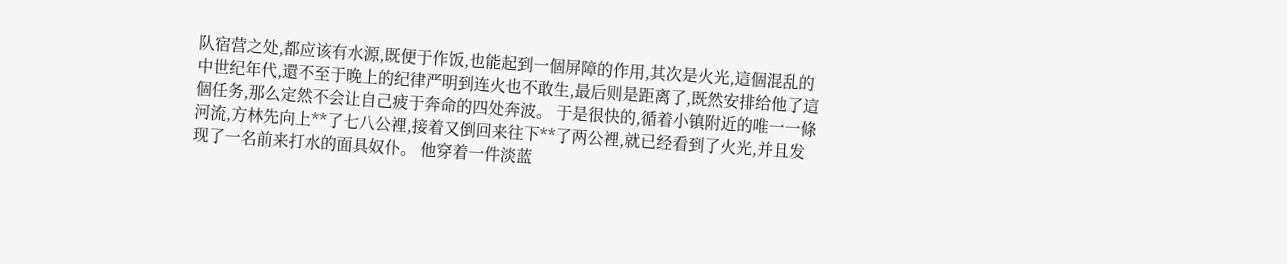队宿营之处,都应该有水源,既便于作饭,也能起到一個屏障的作用,其次是火光,這個混乱的中世纪年代,還不至于晚上的纪律严明到连火也不敢生,最后则是距离了,既然安排给他了這個任务,那么定然不会让自己疲于奔命的四处奔波。 于是很快的,循着小镇附近的唯一一條河流,方林先向上**了七八公裡,接着又倒回来往下**了两公裡,就已经看到了火光,并且发现了一名前来打水的面具奴仆。 他穿着一件淡蓝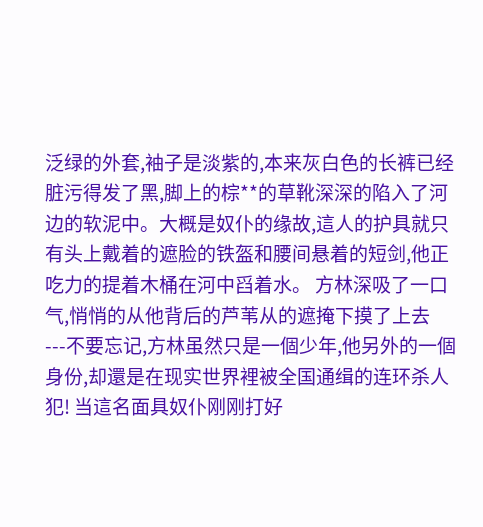泛绿的外套,袖子是淡紫的,本来灰白色的长裤已经脏污得发了黑,脚上的棕**的草靴深深的陷入了河边的软泥中。大概是奴仆的缘故,這人的护具就只有头上戴着的遮脸的铁盔和腰间悬着的短剑,他正吃力的提着木桶在河中舀着水。 方林深吸了一口气,悄悄的从他背后的芦苇从的遮掩下摸了上去---不要忘记,方林虽然只是一個少年,他另外的一個身份,却還是在现实世界裡被全国通缉的连环杀人犯! 当這名面具奴仆刚刚打好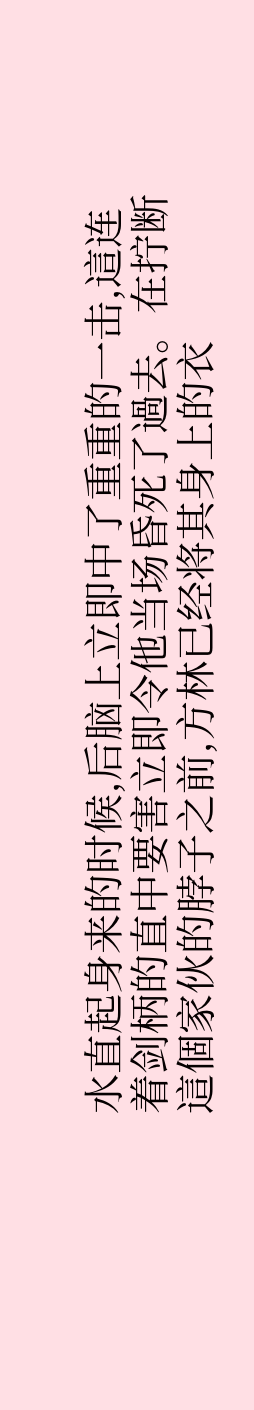水直起身来的时候,后脑上立即中了重重的一击,這连着剑柄的直中要害立即令他当场昏死了過去。在拧断這個家伙的脖子之前,方林已经将其身上的衣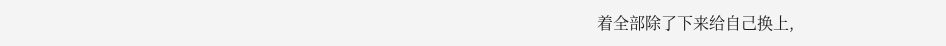着全部除了下来给自己换上,